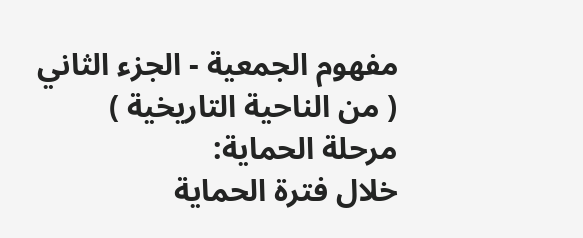مفهوم الجمعية - الجزء الثاني ( من الناحية التاريخية )
مرحلة الحماية:
خلال فترة الحماية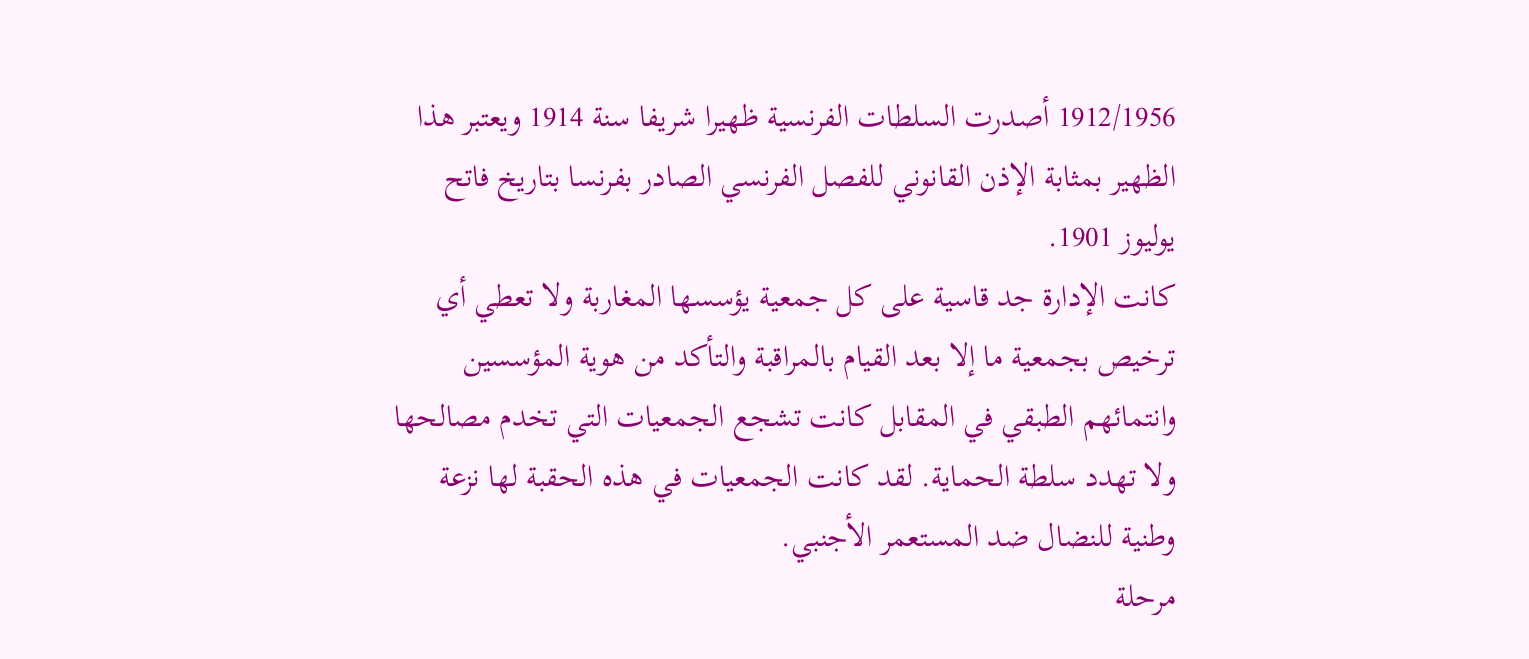1912/1956 أصدرت السلطات الفرنسية ظهيرا شريفا سنة 1914 ويعتبر هذا الظهير بمثابة الإذن القانوني للفصل الفرنسي الصادر بفرنسا بتاريخ فاتح يوليوز 1901.
كانت الإدارة جد قاسية على كل جمعية يؤسسها المغاربة ولا تعطي أي ترخيص بجمعية ما إلا بعد القيام بالمراقبة والتأكد من هوية المؤسسين وانتمائهم الطبقي في المقابل كانت تشجع الجمعيات التي تخدم مصالحها ولا تهدد سلطة الحماية. لقد كانت الجمعيات في هذه الحقبة لها نزعة وطنية للنضال ضد المستعمر الأجنبي.
مرحلة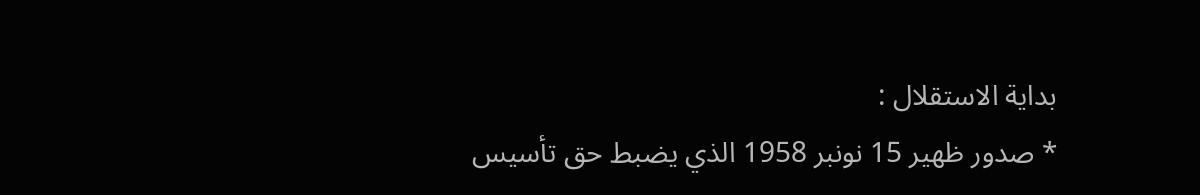بداية الاستقلال :
* صدور ظهير 15 نونبر 1958 الذي يضبط حق تأسيس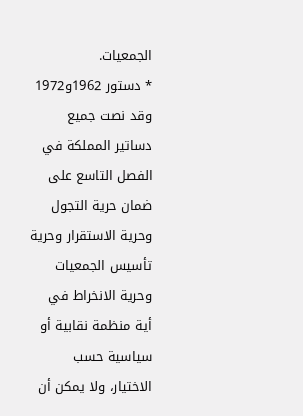الجمعيات.
* دستور 1962و1972 وقد نصت جميع دساتير المملكة في الفصل التاسع على ضمان حرية التجول وحرية الاستقرار وحرية تأسيس الجمعيات وحرية الانخراط في أية منظمة نقابية أو سياسية حسب الاختيار، ولا يمكن أن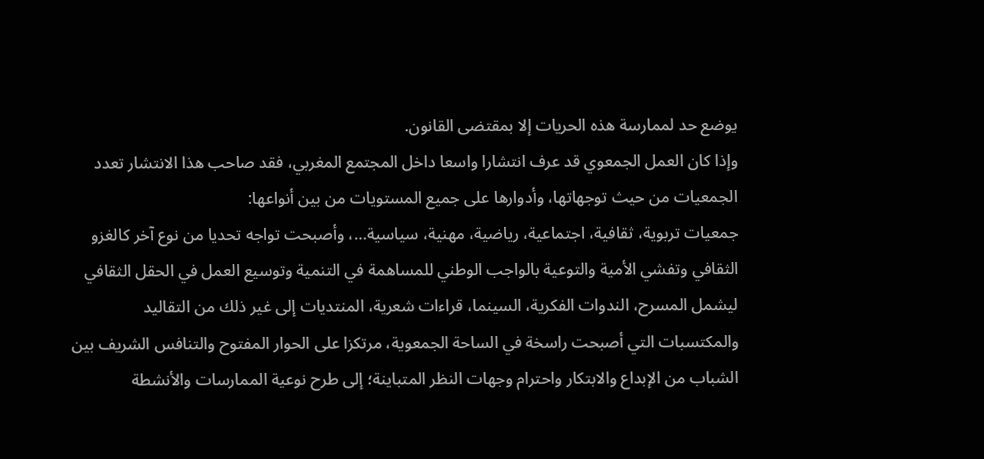يوضع حد لممارسة هذه الحريات إلا بمقتضى القانون.
وإذا كان العمل الجمعوي قد عرف انتشارا واسعا داخل المجتمع المغربي، فقد صاحب هذا الانتشار تعدد الجمعيات من حيث توجهاتها، وأدوارها على جميع المستويات من بين أنواعها:
جمعيات تربوية، ثقافية، اجتماعية، رياضية، مهنية، سياسية…، وأصبحت تواجه تحديا من نوع آخر كالغزو الثقافي وتفشي الأمية والتوعية بالواجب الوطني للمساهمة في التنمية وتوسيع العمل في الحقل الثقافي ليشمل المسرح، الندوات الفكرية، السينما، قراءات شعرية، المنتديات إلى غير ذلك من التقاليد والمكتسبات التي أصبحت راسخة في الساحة الجمعوية، مرتكزا على الحوار المفتوح والتنافس الشريف بين الشباب من الإبداع والابتكار واحترام وجهات النظر المتباينة؛ إلى طرح نوعية الممارسات والأنشطة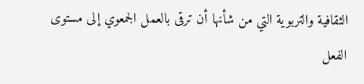الثقافية والتربوية التي من شأنها أن ترقى بالعمل الجمعوي إلى مستوى الفعل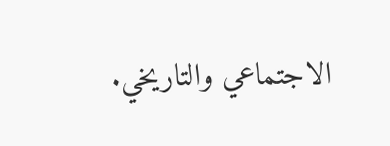الاجتماعي والتاريخي.